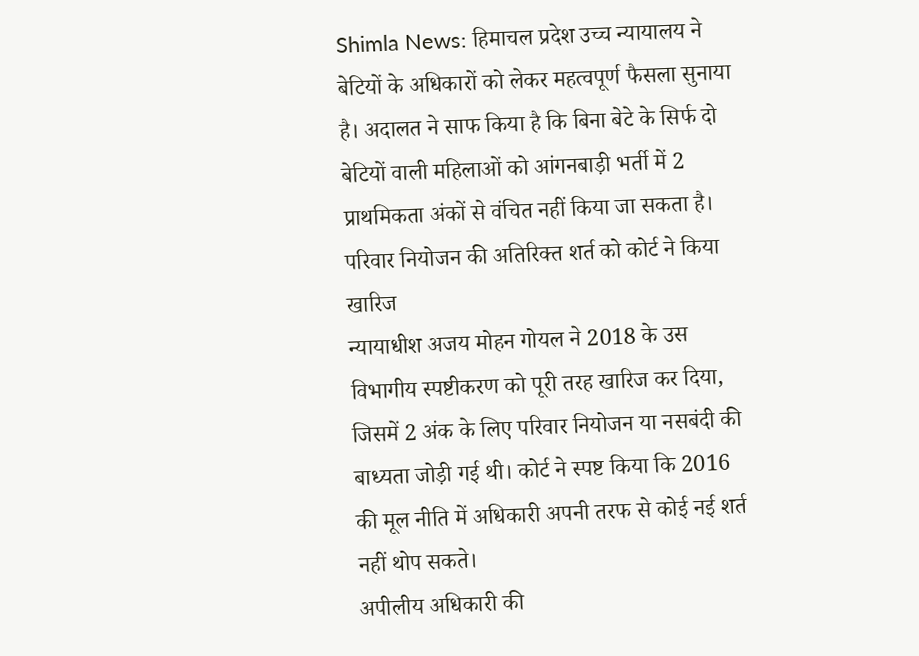Shimla News: हिमाचल प्रदेश उच्च न्यायालय ने बेटियों के अधिकारों को लेकर महत्वपूर्ण फैसला सुनाया है। अदालत ने साफ किया है कि बिना बेटे के सिर्फ दो बेटियों वाली महिलाओं को आंगनबाड़ी भर्ती में 2 प्राथमिकता अंकों से वंचित नहीं किया जा सकता है।
परिवार नियोजन की अतिरिक्त शर्त को कोर्ट ने किया खारिज
न्यायाधीश अजय मोहन गोयल ने 2018 के उस विभागीय स्पष्टीकरण को पूरी तरह खारिज कर दिया, जिसमें 2 अंक के लिए परिवार नियोजन या नसबंदी की बाध्यता जोड़ी गई थी। कोर्ट ने स्पष्ट किया कि 2016 की मूल नीति में अधिकारी अपनी तरफ से कोई नई शर्त नहीं थोप सकते।
अपीलीय अधिकारी की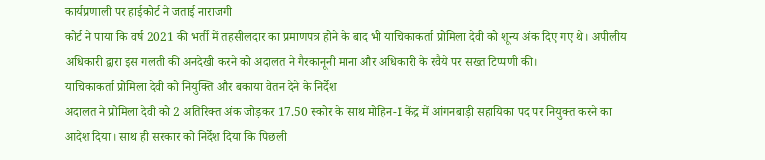कार्यप्रणाली पर हाईकोर्ट ने जताई नाराजगी
कोर्ट ने पाया कि वर्ष 2021 की भर्ती में तहसीलदार का प्रमाणपत्र होने के बाद भी याचिकाकर्ता प्रोमिला देवी को शून्य अंक दिए गए थे। अपीलीय अधिकारी द्वारा इस गलती की अनदेखी करने को अदालत ने गैरकानूनी माना और अधिकारी के रवैये पर सख्त टिप्पणी की।
याचिकाकर्ता प्रोमिला देवी को नियुक्ति और बकाया वेतन देने के निर्देश
अदालत ने प्रोमिला देवी को 2 अतिरिक्त अंक जोड़कर 17.50 स्कोर के साथ मोहिन-I केंद्र में आंगनबाड़ी सहायिका पद पर नियुक्त करने का आदेश दिया। साथ ही सरकार को निर्देश दिया कि पिछली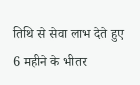तिथि से सेवा लाभ देते हुए 6 महीने के भीतर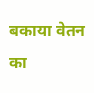बकाया वेतन का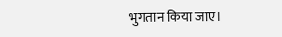भुगतान किया जाए।